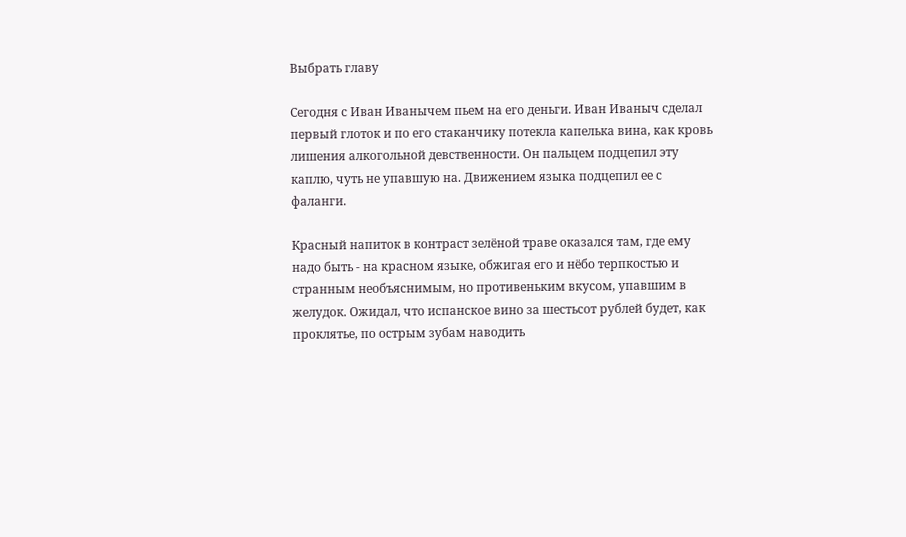Выбрать главу

Сегодня с Иван Иванычем пьем на его деньги. Иван Иваныч сделал первый глоток и по его стаканчику потекла капелька вина, как кровь лишения алкогольной девственности. Он пальцем подцепил эту каплю, чуть не упавшую на. Движением языка подцепил ее с фаланги.

Красный напиток в контраст зелёной траве оказался там, где ему надо быть - на красном языке, обжигая его и нёбо терпкостью и странным необъяснимым, но противеньким вкусом, упавшим в желудок. Ожидал, что испанское вино за шестьсот рублей будет, как проклятье, по острым зубам наводить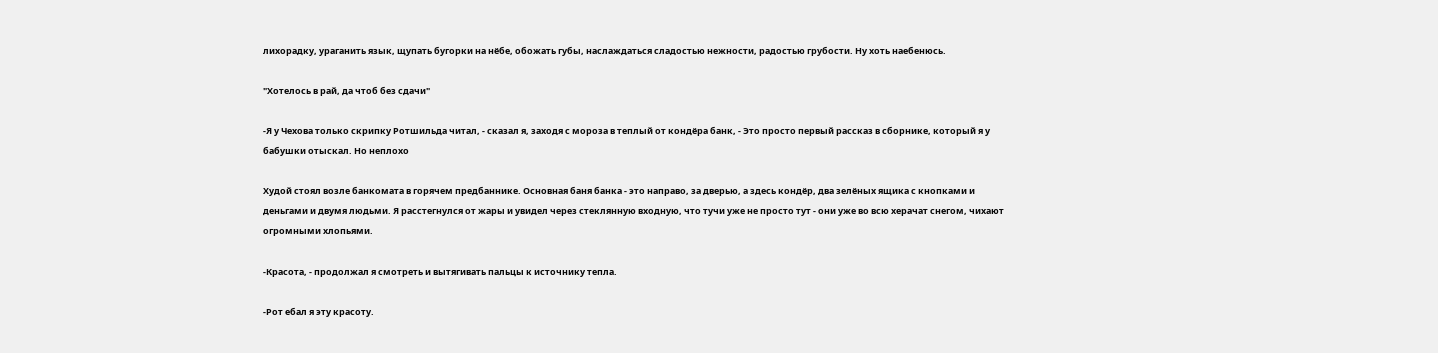лихорадку, ураганить язык, щупать бугорки на нёбе, обожать губы, наслаждаться сладостью нежности, радостью грубости. Ну хоть наебенюсь.

"Хотелось в рай, да чтоб без сдачи"

-Я у Чехова только скрипку Ротшильда читал, - сказал я, заходя с мороза в теплый от кондёра банк, - Это просто первый рассказ в сборнике, который я у бабушки отыскал. Но неплохо

Худой стоял возле банкомата в горячем предбаннике. Основная баня банка - это направо, за дверью, а здесь кондёр, два зелёных ящика с кнопками и деньгами и двумя людьми. Я расстегнулся от жары и увидел через стеклянную входную, что тучи уже не просто тут - они уже во всю херачат снегом, чихают огромными хлопьями.

-Красота, - продолжал я смотреть и вытягивать пальцы к источнику тепла.

-Рот ебал я эту красоту.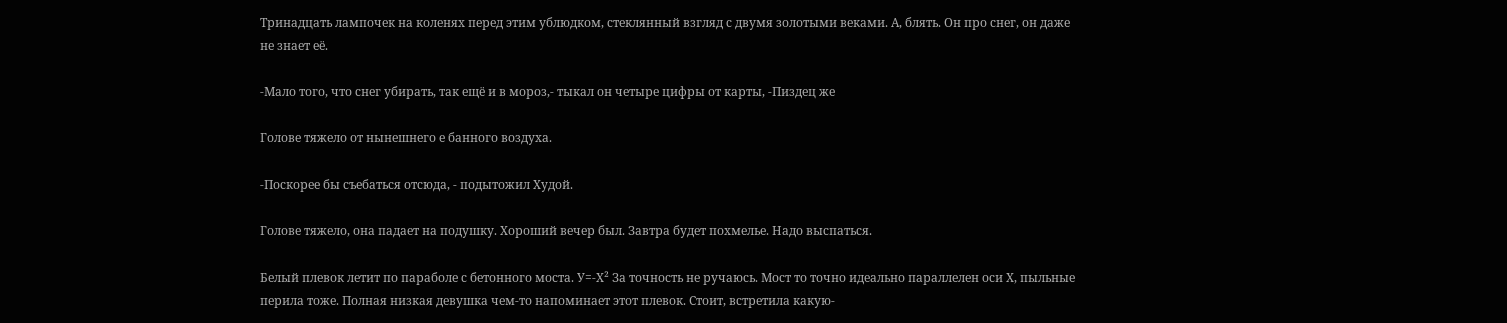Тринадцать лампочек на коленях перед этим ублюдком, стеклянный взгляд с двумя золотыми веками. А, блять. Он про снег, он даже не знает её.

-Мало того, что снег убирать, так ещё и в мороз,- тыкал он четыре цифры от карты, -Пиздец же

Голове тяжело от нынешнего е банного воздуха.

-Поскорее бы съебаться отсюда, - подытожил Худой.

Голове тяжело, она падает на подушку. Хороший вечер был. Завтра будет похмелье. Надо выспаться.

Белый плевок летит по параболе с бетонного моста. У=-Х² За точность не ручаюсь. Мост то точно идеально параллелен оси Х, пыльные перила тоже. Полная низкая девушка чем-то напоминает этот плевок. Стоит, встретила какую-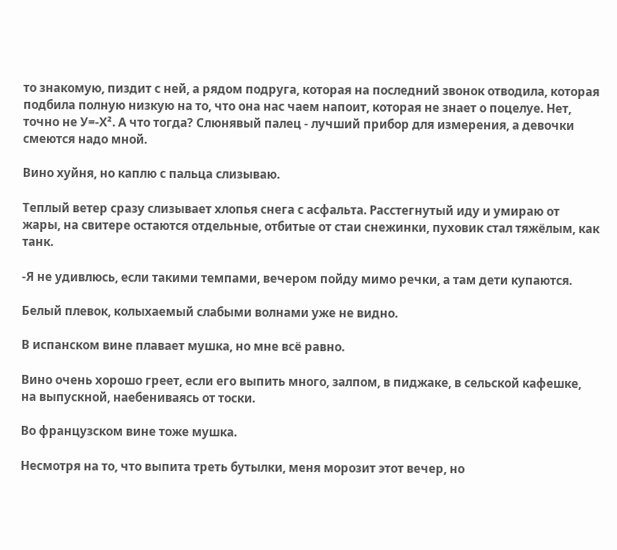то знакомую, пиздит с ней, а рядом подруга, которая на последний звонок отводила, которая подбила полную низкую на то, что она нас чаем напоит, которая не знает о поцелуе. Нет, точно не У=-Х². А что тогда? Слюнявый палец - лучший прибор для измерения, а девочки смеются надо мной.

Вино хуйня, но каплю с пальца слизываю.

Теплый ветер сразу слизывает хлопья снега с асфальта. Расстегнутый иду и умираю от жары, на свитере остаются отдельные, отбитые от стаи снежинки, пуховик стал тяжёлым, как танк.

-Я не удивлюсь, если такими темпами, вечером пойду мимо речки, а там дети купаются.

Белый плевок, колыхаемый слабыми волнами уже не видно.

В испанском вине плавает мушка, но мне всё равно.

Вино очень хорошо греет, если его выпить много, залпом, в пиджаке, в сельской кафешке, на выпускной, наебениваясь от тоски.

Во французском вине тоже мушка.

Несмотря на то, что выпита треть бутылки, меня морозит этот вечер, но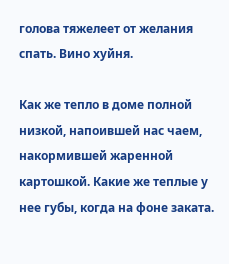голова тяжелеет от желания спать. Вино хуйня.

Как же тепло в доме полной низкой, напоившей нас чаем, накормившей жаренной картошкой. Какие же теплые у нее губы, когда на фоне заката.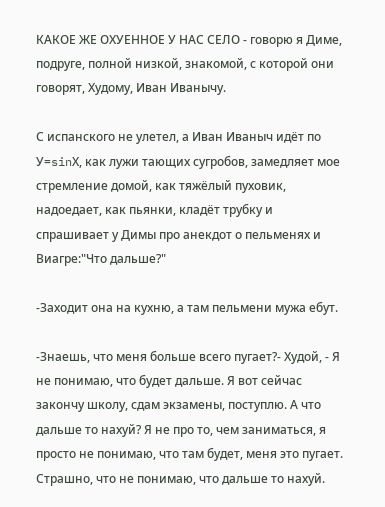КАКОЕ ЖЕ ОХУЕННОЕ У НАС СЕЛО - говорю я Диме, подруге, полной низкой, знакомой, с которой они говорят, Худому, Иван Иванычу.

С испанского не улетел, а Иван Иваныч идёт по У=sinХ, как лужи тающих сугробов, замедляет мое стремление домой, как тяжёлый пуховик, надоедает, как пьянки, кладёт трубку и спрашивает у Димы про анекдот о пельменях и Виагре:"Что дальше?"

-Заходит она на кухню, а там пельмени мужа ебут.

-Знаешь, что меня больше всего пугает?- Худой, - Я не понимаю, что будет дальше. Я вот сейчас закончу школу, сдам экзамены, поступлю. А что дальше то нахуй? Я не про то, чем заниматься, я просто не понимаю, что там будет, меня это пугает. Страшно, что не понимаю, что дальше то нахуй.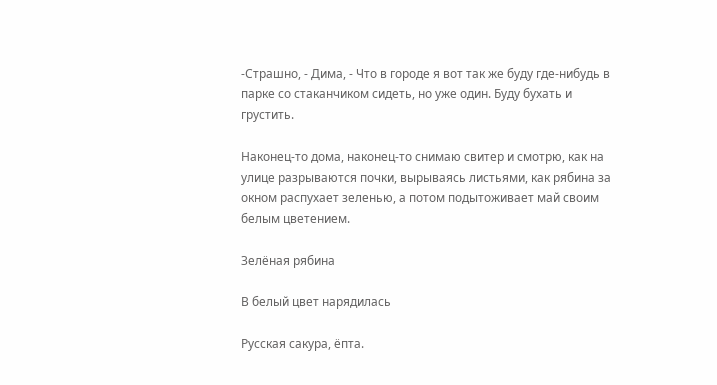-Страшно, - Дима, - Что в городе я вот так же буду где-нибудь в парке со стаканчиком сидеть, но уже один. Буду бухать и грустить.

Наконец-то дома, наконец-то снимаю свитер и смотрю, как на улице разрываются почки, вырываясь листьями, как рябина за окном распухает зеленью, а потом подытоживает май своим белым цветением.

Зелёная рябина

В белый цвет нарядилась

Русская сакура, ёпта.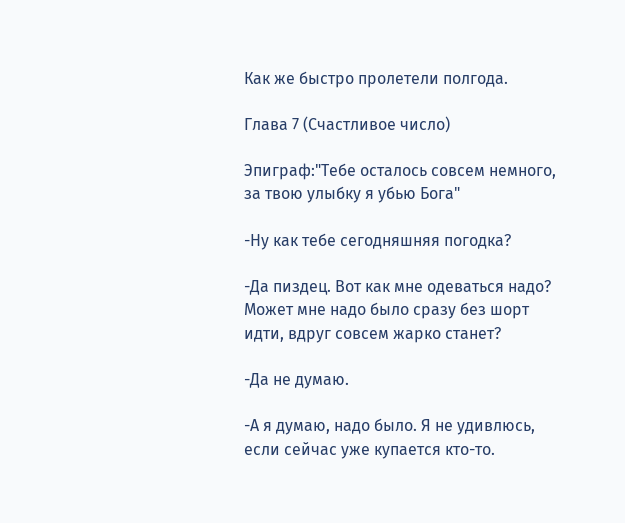Как же быстро пролетели полгода.

Глава 7 (Счастливое число)

Эпиграф:"Тебе осталось совсем немного, за твою улыбку я убью Бога"

-Ну как тебе сегодняшняя погодка?

-Да пиздец. Вот как мне одеваться надо? Может мне надо было сразу без шорт идти, вдруг совсем жарко станет?

-Да не думаю.

-А я думаю, надо было. Я не удивлюсь, если сейчас уже купается кто-то.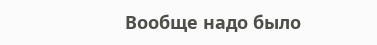Вообще надо было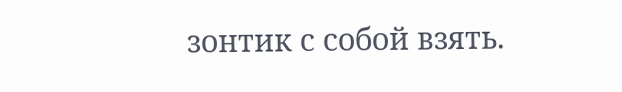зонтик с собой взять.